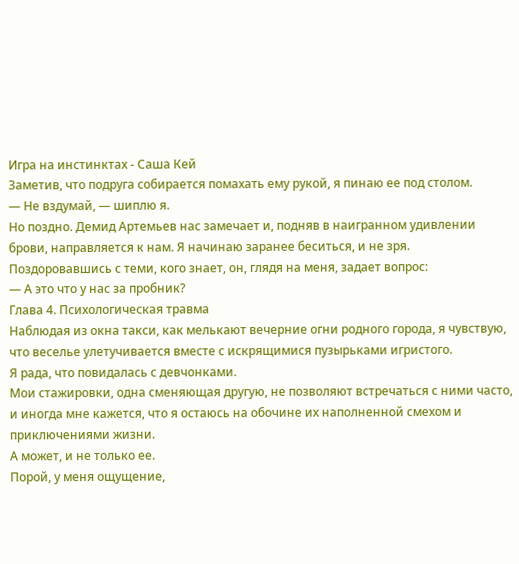Игра на инстинктах - Саша Кей
Заметив, что подруга собирается помахать ему рукой, я пинаю ее под столом.
— Не вздумай, — шиплю я.
Но поздно. Демид Артемьев нас замечает и, подняв в наигранном удивлении брови, направляется к нам. Я начинаю заранее беситься, и не зря.
Поздоровавшись с теми, кого знает, он, глядя на меня, задает вопрос:
— А это что у нас за пробник?
Глава 4. Психологическая травма
Наблюдая из окна такси, как мелькают вечерние огни родного города, я чувствую, что веселье улетучивается вместе с искрящимися пузырьками игристого.
Я рада, что повидалась с девчонками.
Мои стажировки, одна сменяющая другую, не позволяют встречаться с ними часто, и иногда мне кажется, что я остаюсь на обочине их наполненной смехом и приключениями жизни.
А может, и не только ее.
Порой, у меня ощущение,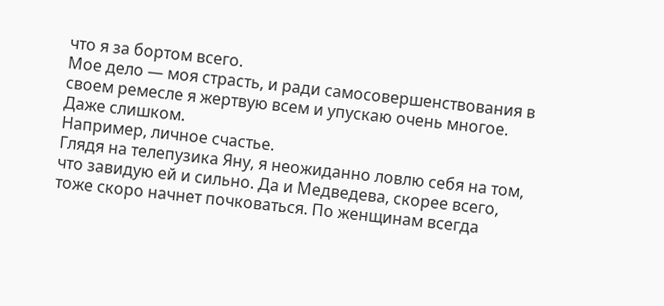что я за бортом всего.
Мое дело — моя страсть, и ради самосовершенствования в своем ремесле я жертвую всем и упускаю очень многое.
Даже слишком.
Например, личное счастье.
Глядя на телепузика Яну, я неожиданно ловлю себя на том, что завидую ей и сильно. Да и Медведева, скорее всего, тоже скоро начнет почковаться. По женщинам всегда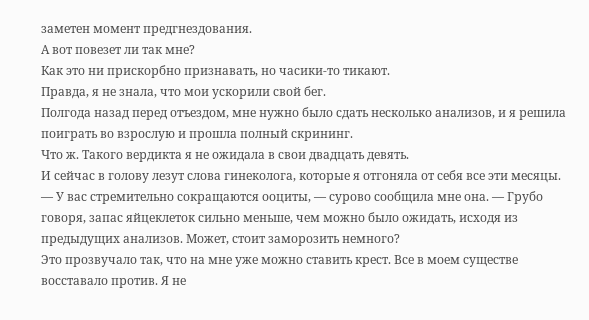заметен момент предгнездования.
А вот повезет ли так мне?
Как это ни прискорбно признавать, но часики-то тикают.
Правда, я не знала, что мои ускорили свой бег.
Полгода назад перед отъездом, мне нужно было сдать несколько анализов, и я решила поиграть во взрослую и прошла полный скрининг.
Что ж. Такого вердикта я не ожидала в свои двадцать девять.
И сейчас в голову лезут слова гинеколога, которые я отгоняла от себя все эти месяцы.
— У вас стремительно сокращаются ооциты, — сурово сообщила мне она. — Грубо говоря, запас яйцеклеток сильно меньше, чем можно было ожидать, исходя из предыдущих анализов. Может, стоит заморозить немного?
Это прозвучало так, что на мне уже можно ставить крест. Все в моем существе восставало против. Я не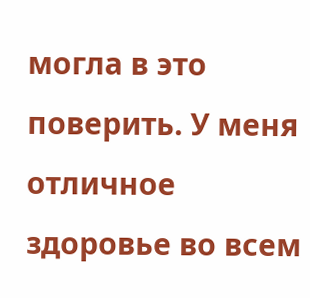могла в это поверить. У меня отличное здоровье во всем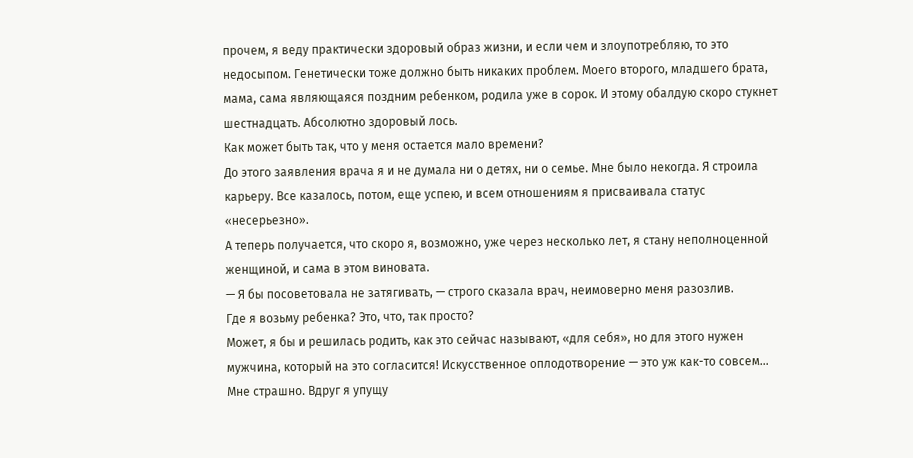прочем, я веду практически здоровый образ жизни, и если чем и злоупотребляю, то это недосыпом. Генетически тоже должно быть никаких проблем. Моего второго, младшего брата, мама, сама являющаяся поздним ребенком, родила уже в сорок. И этому обалдую скоро стукнет шестнадцать. Абсолютно здоровый лось.
Как может быть так, что у меня остается мало времени?
До этого заявления врача я и не думала ни о детях, ни о семье. Мне было некогда. Я строила карьеру. Все казалось, потом, еще успею, и всем отношениям я присваивала статус «несерьезно».
А теперь получается, что скоро я, возможно, уже через несколько лет, я стану неполноценной женщиной, и сама в этом виновата.
— Я бы посоветовала не затягивать, — строго сказала врач, неимоверно меня разозлив.
Где я возьму ребенка? Это, что, так просто?
Может, я бы и решилась родить, как это сейчас называют, «для себя», но для этого нужен мужчина, который на это согласится! Искусственное оплодотворение — это уж как-то совсем…
Мне страшно. Вдруг я упущу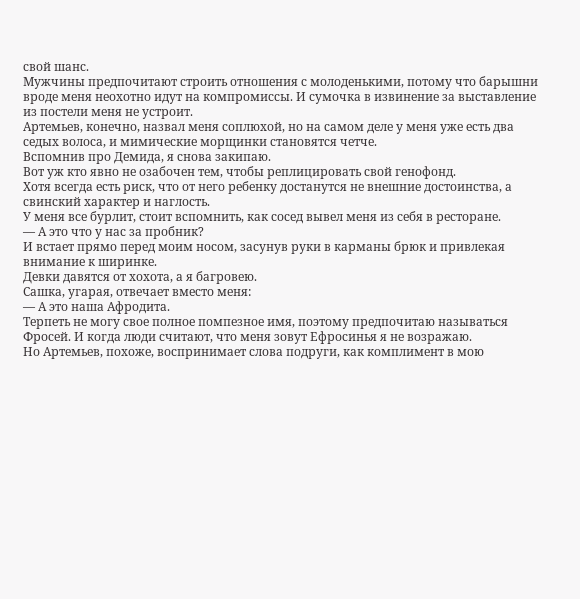свой шанс.
Мужчины предпочитают строить отношения с молоденькими, потому что барышни вроде меня неохотно идут на компромиссы. И сумочка в извинение за выставление из постели меня не устроит.
Артемьев, конечно, назвал меня соплюхой, но на самом деле у меня уже есть два седых волоса, и мимические морщинки становятся четче.
Вспомнив про Демида, я снова закипаю.
Вот уж кто явно не озабочен тем, чтобы реплицировать свой генофонд.
Хотя всегда есть риск, что от него ребенку достанутся не внешние достоинства, а свинский характер и наглость.
У меня все бурлит, стоит вспомнить, как сосед вывел меня из себя в ресторане.
— А это что у нас за пробник?
И встает прямо перед моим носом, засунув руки в карманы брюк и привлекая внимание к ширинке.
Девки давятся от хохота, а я багровею.
Сашка, угарая, отвечает вместо меня:
— А это наша Афродита.
Терпеть не могу свое полное помпезное имя, поэтому предпочитаю называться Фросей. И когда люди считают, что меня зовут Ефросинья я не возражаю.
Но Артемьев, похоже, воспринимает слова подруги, как комплимент в мою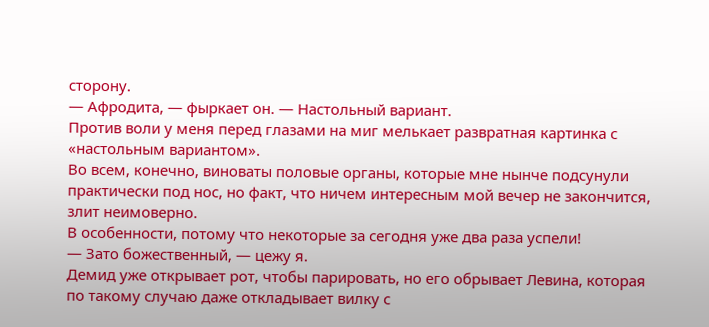сторону.
— Афродита, — фыркает он. — Настольный вариант.
Против воли у меня перед глазами на миг мелькает развратная картинка с «настольным вариантом».
Во всем, конечно, виноваты половые органы, которые мне нынче подсунули практически под нос, но факт, что ничем интересным мой вечер не закончится, злит неимоверно.
В особенности, потому что некоторые за сегодня уже два раза успели!
— Зато божественный, — цежу я.
Демид уже открывает рот, чтобы парировать, но его обрывает Левина, которая по такому случаю даже откладывает вилку с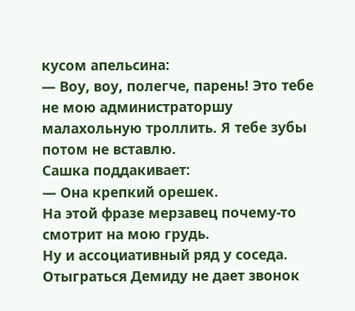кусом апельсина:
— Воу, воу, полегче, парень! Это тебе не мою администраторшу малахольную троллить. Я тебе зубы потом не вставлю.
Сашка поддакивает:
— Она крепкий орешек.
На этой фразе мерзавец почему-то смотрит на мою грудь.
Ну и ассоциативный ряд у соседа.
Отыграться Демиду не дает звонок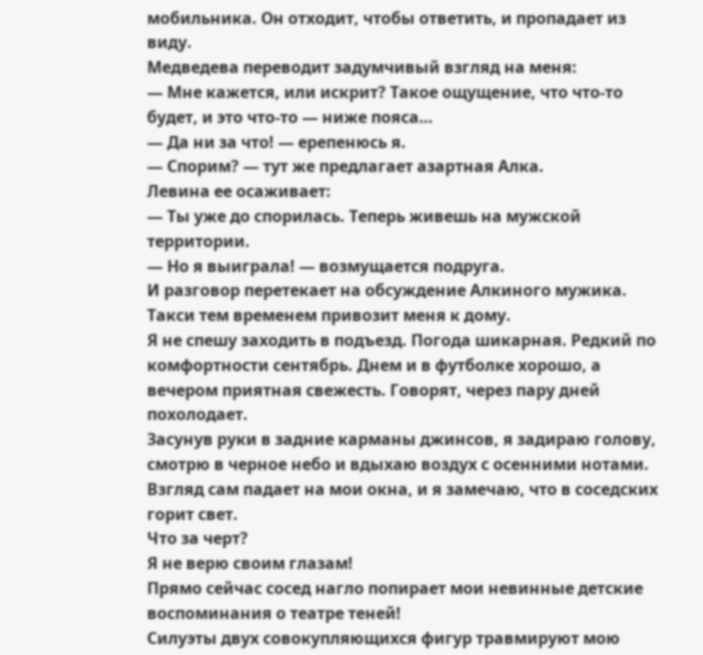мобильника. Он отходит, чтобы ответить, и пропадает из виду.
Медведева переводит задумчивый взгляд на меня:
— Мне кажется, или искрит? Такое ощущение, что что-то будет, и это что-то — ниже пояса…
— Да ни за что! — ерепенюсь я.
— Спорим? — тут же предлагает азартная Алка.
Левина ее осаживает:
— Ты уже до спорилась. Теперь живешь на мужской территории.
— Но я выиграла! — возмущается подруга.
И разговор перетекает на обсуждение Алкиного мужика.
Такси тем временем привозит меня к дому.
Я не спешу заходить в подъезд. Погода шикарная. Редкий по комфортности сентябрь. Днем и в футболке хорошо, а вечером приятная свежесть. Говорят, через пару дней похолодает.
Засунув руки в задние карманы джинсов, я задираю голову, смотрю в черное небо и вдыхаю воздух с осенними нотами.
Взгляд сам падает на мои окна, и я замечаю, что в соседских горит свет.
Что за черт?
Я не верю своим глазам!
Прямо сейчас сосед нагло попирает мои невинные детские воспоминания о театре теней!
Силуэты двух совокупляющихся фигур травмируют мою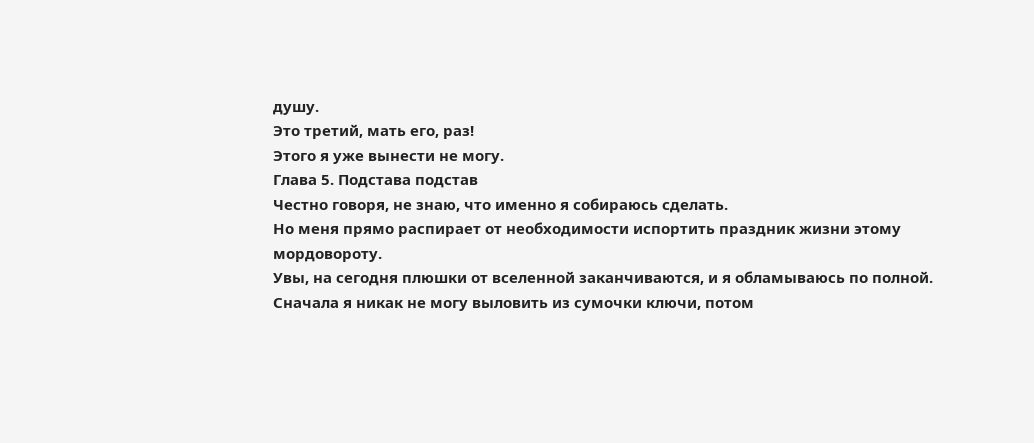душу.
Это третий, мать его, раз!
Этого я уже вынести не могу.
Глава 5. Подстава подстав
Честно говоря, не знаю, что именно я собираюсь сделать.
Но меня прямо распирает от необходимости испортить праздник жизни этому мордовороту.
Увы, на сегодня плюшки от вселенной заканчиваются, и я обламываюсь по полной.
Сначала я никак не могу выловить из сумочки ключи, потом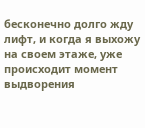бесконечно долго жду лифт, и когда я выхожу на своем этаже, уже происходит момент выдворения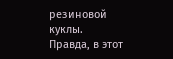резиновой куклы.
Правда, в этот